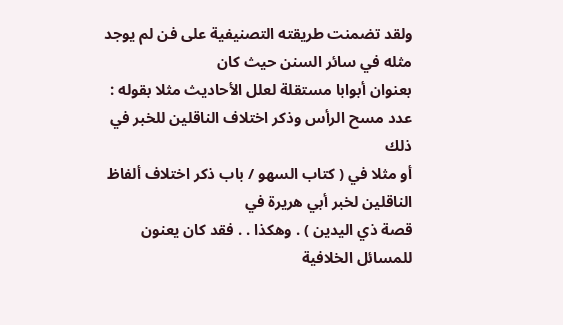ولقد تضمنت طريقته التصنيفية على فن لم يوجد مثله في سائر السنن حيث كان
بعنوان أبوابا مستقلة لعلل الأحاديث مثلا بقوله :
عدد مسح الرأس وذكر اختلاف الناقلين للخبر في ذلك
أو مثلا في ( كتاب السهو / باب ذكر اختلاف ألفاظ الناقلين لخبر أبي هريرة في
قصة ذي اليدين ) . وهكذا . . فقد كان يعنون للمسائل الخلافية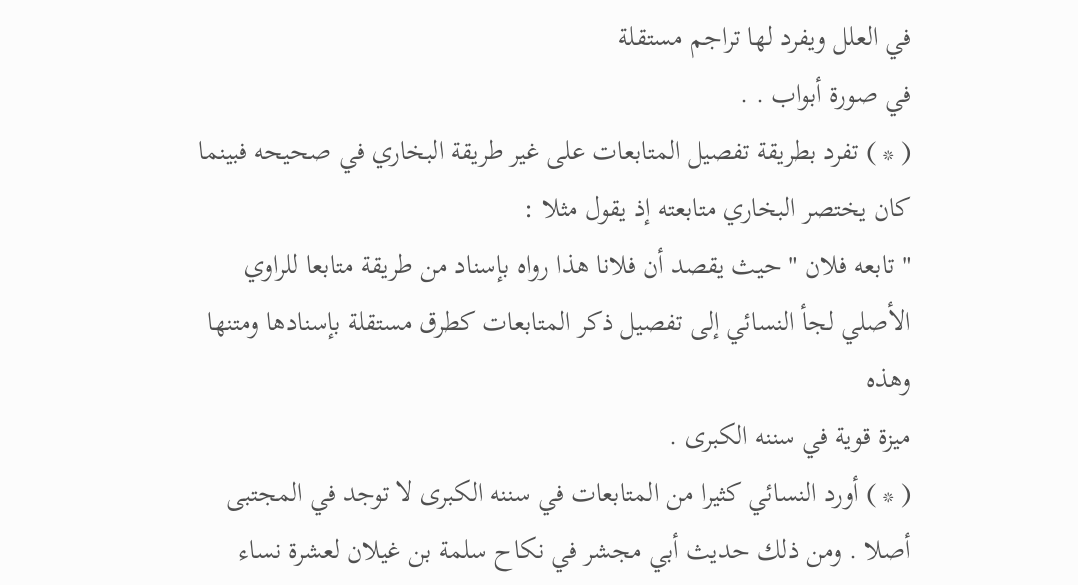في العلل ويفرد لها تراجم مستقلة
في صورة أبواب . .
( * ) تفرد بطريقة تفصيل المتابعات على غير طريقة البخاري في صحيحه فبينما
كان يختصر البخاري متابعته إذ يقول مثلا :
" تابعه فلان " حيث يقصد أن فلانا هذا رواه بإسناد من طريقة متابعا للراوي
الأصلي لجأ النسائي إلى تفصيل ذكر المتابعات كطرق مستقلة بإسنادها ومتنها وهذه
ميزة قوية في سننه الكبرى .
( * ) أورد النسائي كثيرا من المتابعات في سننه الكبرى لا توجد في المجتبى
أصلا . ومن ذلك حديث أبي مجشر في نكاح سلمة بن غيلان لعشرة نساء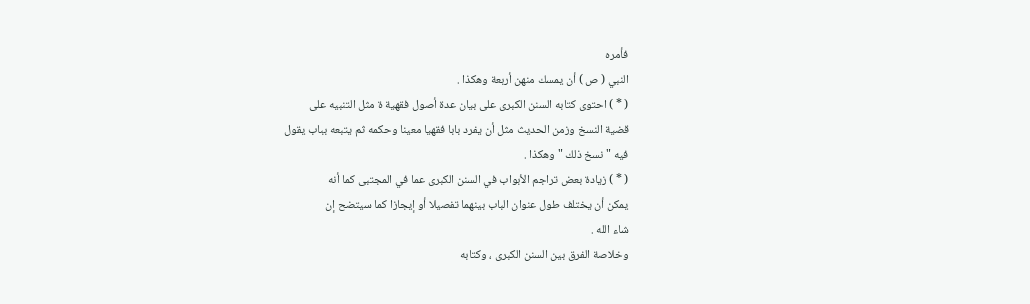فأمره
النبي ( ص ) أن يمسك منهن أربعة وهكذا .
( * ) احتوى كتابه السنن الكبرى على بيان عدة أصول فقهية ة مثل التنبيه على
قضية النسخ وزمن الحديث مثل أن يفرد بابا فقهيا معينا وحكمه ثم يتبعه بباب يقول
فيه " نسخ ذلك " وهكذا .
( * ) زيادة بعض تراجم الأبواب في السنن الكبرى عما في المجتبى كما أنه
يمكن أن يختلف طول عنوان الباب بينهما تفصيلا أو إيجازا كما سيتضح إن
شاء الله .
وخلاصة الفرق بين السنن الكبرى ، وكتابه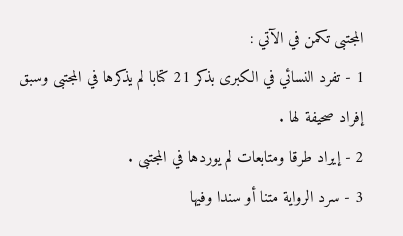المجتبى تكمن في الآتي :
1 - تفرد النسائي في الكبرى بذكر 21 كتابا لم يذكرها في المجتبى وسبق
إفراد صحيفة لها .
2 - إيراد طرقا ومتابعات لم يوردها في المجتبى .
3 - سرد الرواية متنا أو سندا وفيها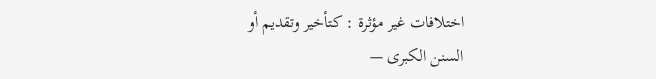اختلافات غير مؤثرة : كتأخير وتقديم أو
السنن الكبرى —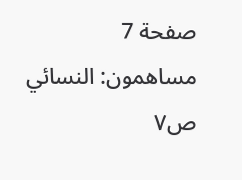صفحة 7
مساهمون: النسائي
ص٧